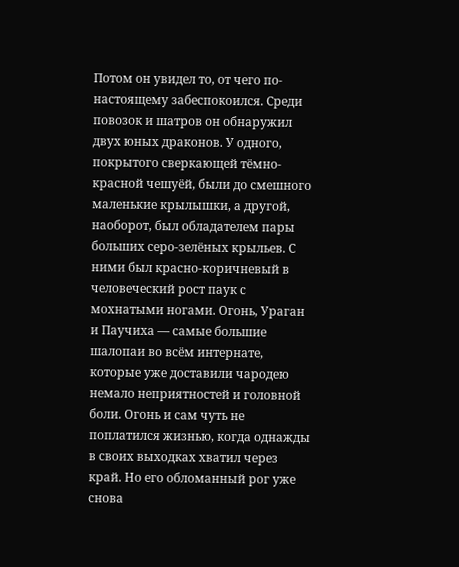Потом он увидел то, от чего по-настоящему забеспокоился. Среди повозок и шатров он обнаружил двух юных драконов. У одного, покрытого сверкающей тёмно-красной чешуёй, были до смешного маленькие крылышки, а другой, наоборот, был обладателем пары больших серо-зелёных крыльев. С ними был красно-коричневый в человеческий рост паук с мохнатыми ногами. Огонь, Ураган и Паучиха — самые большие шалопаи во всём интернате, которые уже доставили чародею немало неприятностей и головной боли. Огонь и сам чуть не поплатился жизнью, когда однажды в своих выходках хватил через край. Но его обломанный рог уже снова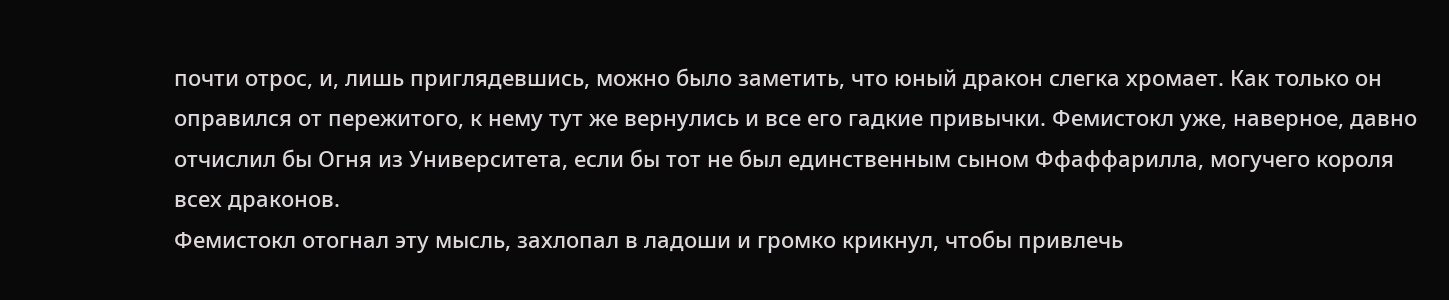почти отрос, и, лишь приглядевшись, можно было заметить, что юный дракон слегка хромает. Как только он оправился от пережитого, к нему тут же вернулись и все его гадкие привычки. Фемистокл уже, наверное, давно отчислил бы Огня из Университета, если бы тот не был единственным сыном Ффаффарилла, могучего короля всех драконов.
Фемистокл отогнал эту мысль, захлопал в ладоши и громко крикнул, чтобы привлечь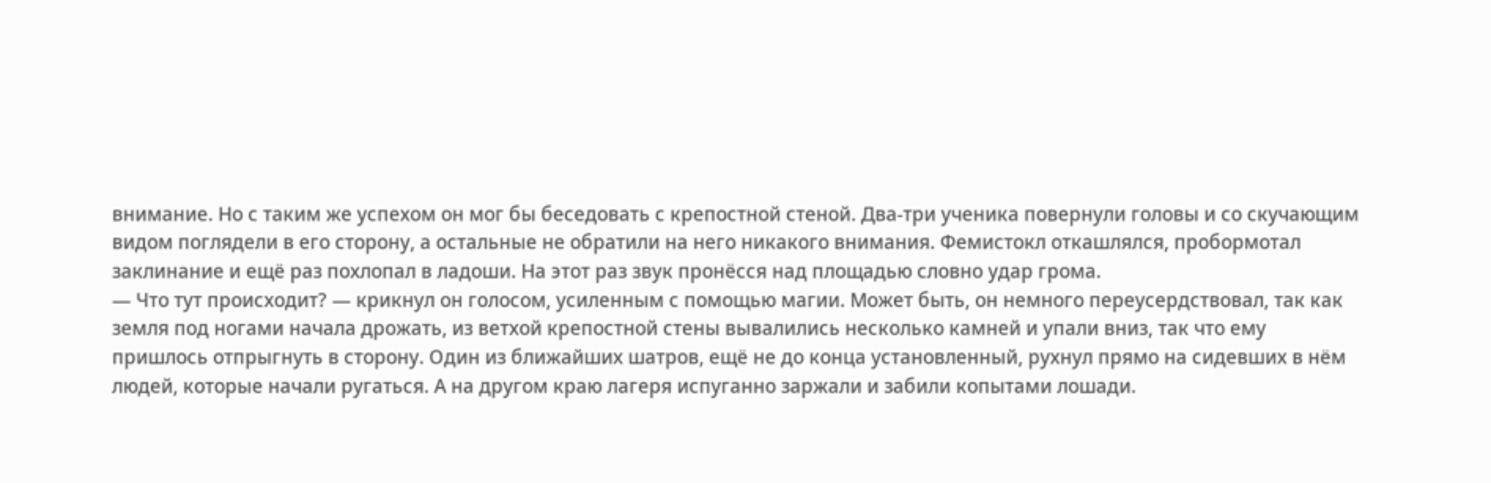внимание. Но с таким же успехом он мог бы беседовать с крепостной стеной. Два-три ученика повернули головы и со скучающим видом поглядели в его сторону, а остальные не обратили на него никакого внимания. Фемистокл откашлялся, пробормотал заклинание и ещё раз похлопал в ладоши. На этот раз звук пронёсся над площадью словно удар грома.
— Что тут происходит? — крикнул он голосом, усиленным с помощью магии. Может быть, он немного переусердствовал, так как земля под ногами начала дрожать, из ветхой крепостной стены вывалились несколько камней и упали вниз, так что ему пришлось отпрыгнуть в сторону. Один из ближайших шатров, ещё не до конца установленный, рухнул прямо на сидевших в нём людей, которые начали ругаться. А на другом краю лагеря испуганно заржали и забили копытами лошади.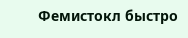Фемистокл быстро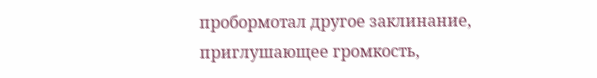пробормотал другое заклинание, приглушающее громкость,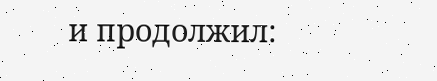и продолжил: